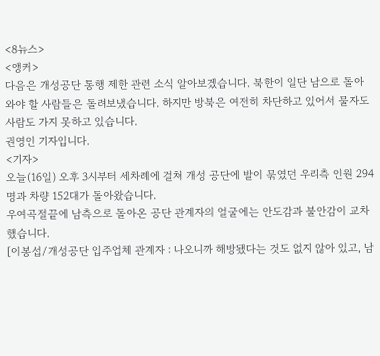<8뉴스>
<앵커>
다음은 개성공단 통행 제한 관련 소식 알아보겠습니다. 북한이 일단 남으로 돌아와야 할 사람들은 돌려보냈습니다. 하지만 방북은 여전히 차단하고 있어서 물자도 사람도 가지 못하고 있습니다.
권영인 기자입니다.
<기자>
오늘(16일) 오후 3시부터 세차례에 걸쳐 개성 공단에 발이 묶였던 우리측 인원 294명과 차량 152대가 돌아왔습니다.
우여곡절끝에 남측으로 돌아온 공단 관계자의 얼굴에는 안도감과 불안감이 교차했습니다.
[이봉섭/개성공단 입주업체 관계자 : 나오니까 해방됐다는 것도 없지 않아 있고, 남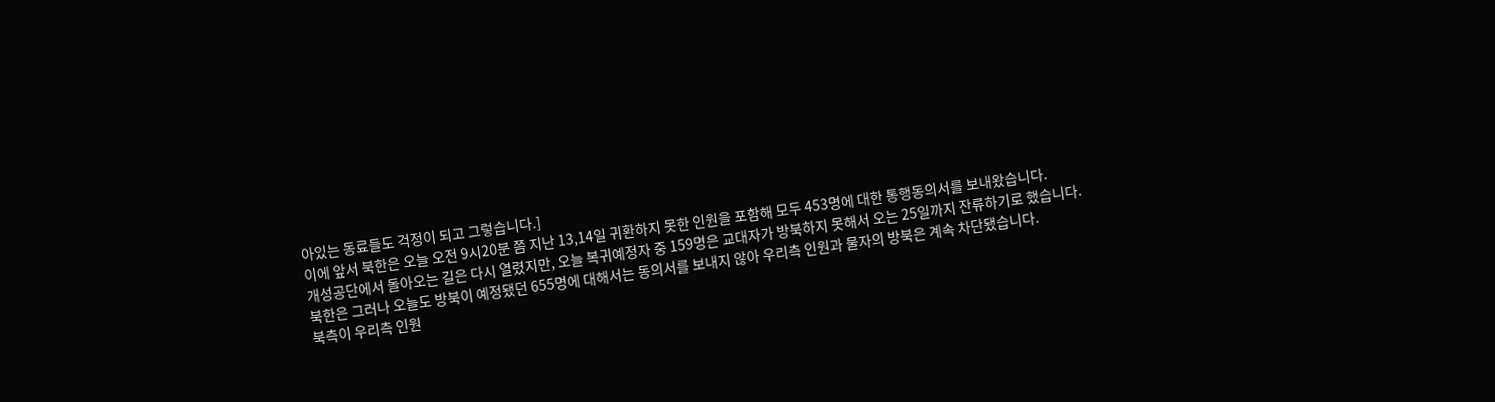아있는 동료들도 걱정이 되고 그렇습니다.]
이에 앞서 북한은 오늘 오전 9시20분 쯤 지난 13,14일 귀환하지 못한 인원을 포함해 모두 453명에 대한 통행동의서를 보내왔습니다.
개성공단에서 돌아오는 길은 다시 열렸지만, 오늘 복귀예정자 중 159명은 교대자가 방북하지 못해서 오는 25일까지 잔류하기로 했습니다.
북한은 그러나 오늘도 방북이 예정됐던 655명에 대해서는 동의서를 보내지 않아 우리측 인원과 물자의 방북은 계속 차단됐습니다.
북측이 우리측 인원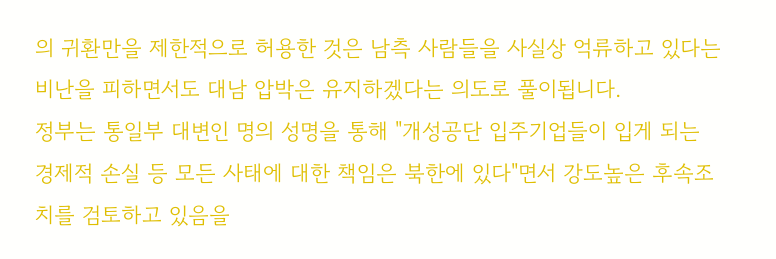의 귀환만을 제한적으로 허용한 것은 남측 사람들을 사실상 억류하고 있다는 비난을 피하면서도 대남 압박은 유지하겠다는 의도로 풀이됩니다.
정부는 통일부 대변인 명의 성명을 통해 "개성공단 입주기업들이 입게 되는 경제적 손실 등 모든 사태에 대한 책임은 북한에 있다"면서 강도높은 후속조치를 검토하고 있음을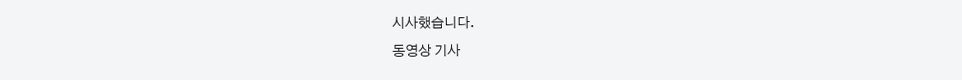시사했습니다.
동영상 기사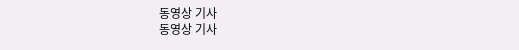동영상 기사
동영상 기사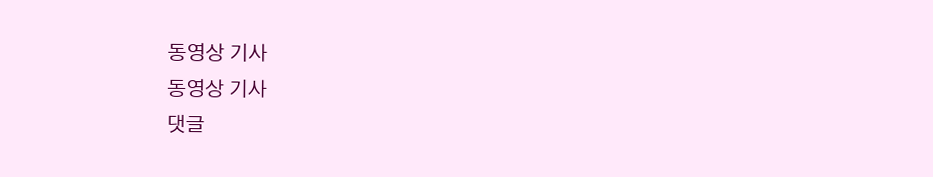동영상 기사
동영상 기사
댓글